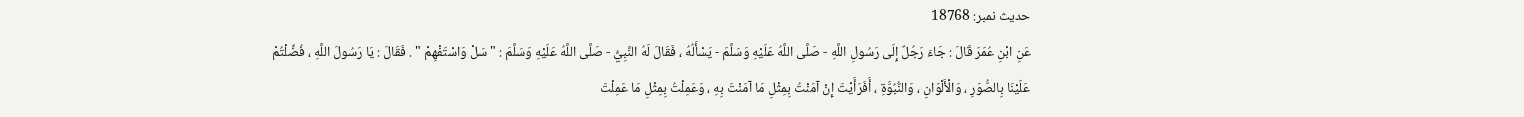حدیث نمبر: 18768
عَنِ ابْنِ عُمَرَ قَالَ : جَاءَ رَجُلٌ إِلَى رَسُولِ اللَّهِ - صَلَّى اللَّهُ عَلَيْهِ وَسَلَّمَ - يَسْأَلُهُ ، فَقَالَ لَهُ النَّبِيُّ - صَلَّى اللَّهُ عَلَيْهِ وَسَلَّمَ : " سَلْ وَاسْتَفْهِمْ " . فَقَالَ : يَا رَسُولَ اللَّهِ ، فُضِّلْتُمْ عَلَيْنَا بِالصُّوَرِ ، وَالْأَلْوَانِ ، وَالنُّبُوَّةِ ، أَفَرَأَيْتَ إِنْ آمَنْتُ بِمِثْلِ مَا آمَنْتَ بِهِ ، وَعَمِلْتُ بِمِثْلِ مَا عَمِلْتَ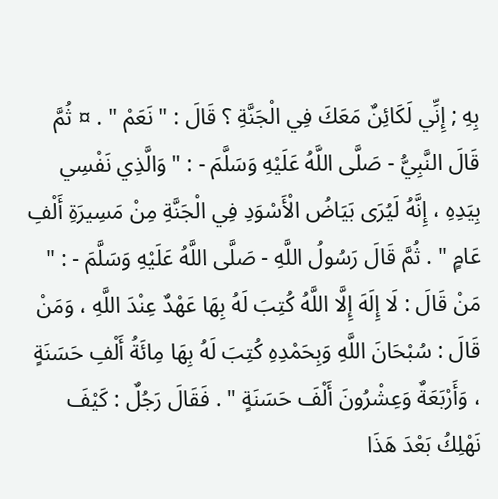بِهِ ; إِنِّي لَكَائِنٌ مَعَكَ فِي الْجَنَّةِ ؟ قَالَ : " نَعَمْ " . ¤ ثُمَّ قَالَ النَّبِيُّ - صَلَّى اللَّهُ عَلَيْهِ وَسَلَّمَ - : " وَالَّذِي نَفْسِي بِيَدِهِ ، إِنَّهُ لَيُرَى بَيَاضُ الْأَسْوَدِ فِي الْجَنَّةِ مِنْ مَسِيرَةِ أَلْفِ عَامٍ " . ثُمَّ قَالَ رَسُولُ اللَّهِ - صَلَّى اللَّهُ عَلَيْهِ وَسَلَّمَ - : " مَنْ قَالَ : لَا إِلَهَ إِلَّا اللَّهُ كُتِبَ لَهُ بِهَا عَهْدٌ عِنْدَ اللَّهِ ، وَمَنْ قَالَ : سُبْحَانَ اللَّهِ وَبِحَمْدِهِ كُتِبَ لَهُ بِهَا مِائَةُ أَلْفِ حَسَنَةٍ ، وَأَرْبَعَةٌ وَعِشْرُونَ أَلْفَ حَسَنَةٍ " . فَقَالَ رَجُلٌ : كَيْفَ نَهْلِكُ بَعْدَ هَذَا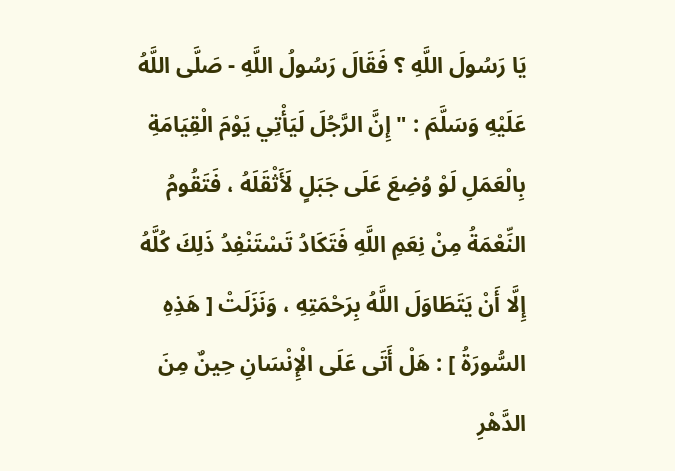يَا رَسُولَ اللَّهِ ؟ فَقَالَ رَسُولُ اللَّهِ - صَلَّى اللَّهُ عَلَيْهِ وَسَلَّمَ : " إِنَّ الرَّجُلَ لَيَأْتِي يَوْمَ الْقِيَامَةِ بِالْعَمَلِ لَوْ وُضِعَ عَلَى جَبَلٍ لَأَثْقَلَهُ ، فَتَقُومُ النِّعْمَةُ مِنْ نِعَمِ اللَّهِ فَتَكَادُ تَسْتَنْفِدُ ذَلِكَ كُلَّهُ إِلَّا أَنْ يَتَطَاوَلَ اللَّهُ بِرَحْمَتِهِ ، وَنَزَلَتْ [ هَذِهِ السُّورَةُ ] : هَلْ أَتَى عَلَى الْإِنْسَانِ حِينٌ مِنَ الدَّهْرِ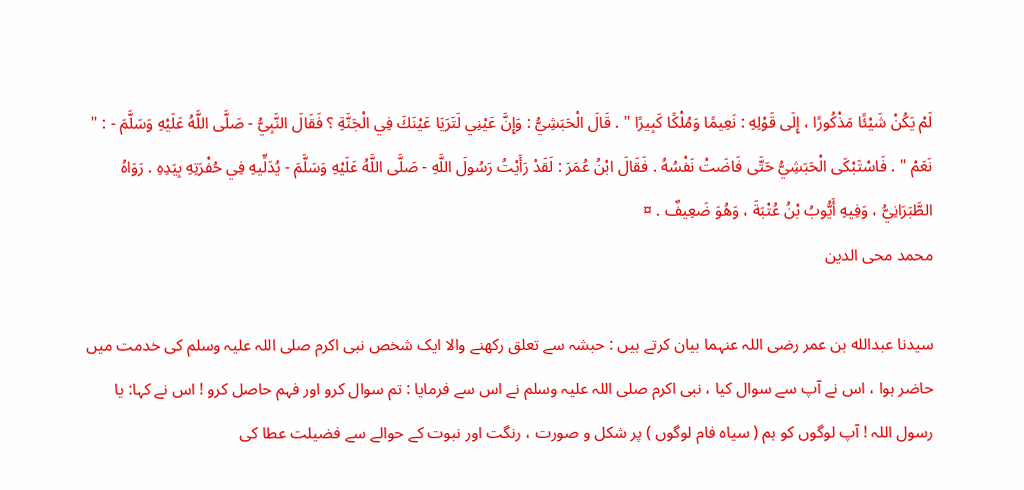لَمْ يَكُنْ شَيْئًا مَذْكُورًا ، إِلَى قَوْلِهِ : نَعِيمًا وَمُلْكًا كَبِيرًا " . قَالَ الْحَبَشِيُّ : وَإِنَّ عَيْنِي لَتَرَيَا عَيْنَكَ فِي الْجَنَّةِ ؟ فَقَالَ النَّبِيُّ - صَلَّى اللَّهُ عَلَيْهِ وَسَلَّمَ - : " نَعَمْ " . فَاسْتَبْكَى الْحَبَشِيُّ حَتَّى فَاضَتْ نَفْسُهُ . فَقَالَ ابْنُ عُمَرَ : لَقَدْ رَأَيْتُ رَسُولَ اللَّهِ - صَلَّى اللَّهُ عَلَيْهِ وَسَلَّمَ - يُدَلِّيهِ فِي حُفْرَتِهِ بِيَدِهِ . رَوَاهُ الطَّبَرَانِيُّ ، وَفِيهِ أَيُّوبُ بْنُ عُتْبَةَ ، وَهُوَ ضَعِيفٌ . ¤
محمد محی الدین

سیدنا عبدالله بن عمر رضی اللہ عنہما بیان کرتے ہیں : حبشہ سے تعلق رکھنے والا ایک شخص نبی اکرم صلی اللہ علیہ وسلم کی خدمت میں حاضر ہوا ، اس نے آپ سے سوال کیا ، نبی اکرم صلی اللہ علیہ وسلم نے اس سے فرمایا : تم سوال کرو اور فہم حاصل کرو ! اس نے کہا: یا رسول اللہ ! آپ لوگوں کو ہم ( سیاہ فام لوگوں ) پر شکل و صورت ، رنگت اور نبوت کے حوالے سے فضیلت عطا کی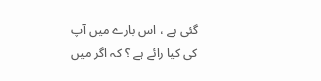گئی ہے ، اس بارے میں آپ کی کیا رائے ہے ؟ کہ اگر میں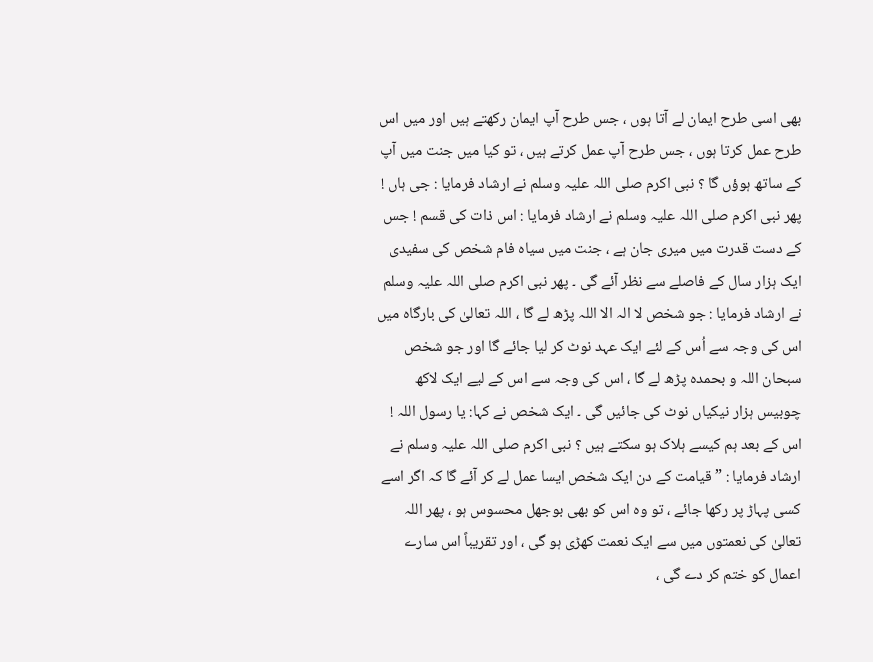بھی اسی طرح ایمان لے آتا ہوں ، جس طرح آپ ایمان رکھتے ہیں اور میں اس طرح عمل کرتا ہوں ، جس طرح آپ عمل کرتے ہیں ، تو کیا میں جنت میں آپ کے ساتھ ہوؤں گا ؟ نبی اکرم صلی اللہ علیہ وسلم نے ارشاد فرمایا : جی ہاں ! پھر نبی اکرم صلی اللہ علیہ وسلم نے ارشاد فرمایا : اس ذات کی قسم ! جس کے دست قدرت میں میری جان ہے ، جنت میں سیاہ فام شخص کی سفیدی ایک ہزار سال کے فاصلے سے نظر آئے گی ۔ پھر نبی اکرم صلی اللہ علیہ وسلم نے ارشاد فرمایا : جو شخص لا الہ الا اللہ پڑھ لے گا ، اللہ تعالیٰ کی بارگاہ میں اس کی وجہ سے اُس کے لئے ایک عہد نوٹ کر لیا جائے گا اور جو شخص سبحان اللہ و بحمدہ پڑھ لے گا ، اس کی وجہ سے اس کے لیے ایک لاکھ چوبیس ہزار نیکیاں نوٹ کی جائیں گی ۔ ایک شخص نے کہا: یا رسول اللہ ! اس کے بعد ہم کیسے ہلاک ہو سکتے ہیں ؟ نبی اکرم صلی اللہ علیہ وسلم نے ارشاد فرمایا : ” قیامت کے دن ایک شخص ایسا عمل لے کر آئے گا کہ اگر اسے کسی پہاڑ پر رکھا جائے ، تو وہ اس کو بھی بوجھل محسوس ہو ، پھر اللہ تعالیٰ کی نعمتوں میں سے ایک نعمت کھڑی ہو گی ، اور تقریباً اس سارے اعمال کو ختم کر دے گی ،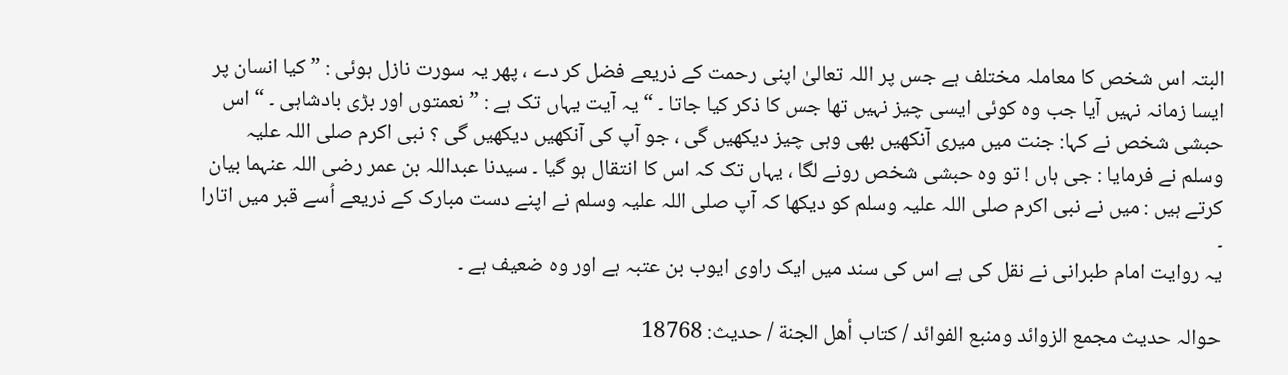البتہ اس شخص کا معاملہ مختلف ہے جس پر اللہ تعالیٰ اپنی رحمت کے ذریعے فضل کر دے ، پھر یہ سورت نازل ہوئی : ” کیا انسان پر ایسا زمانہ نہیں آیا جب وہ کوئی ایسی چیز نہیں تھا جس کا ذکر کیا جاتا ۔ “ یہ آیت یہاں تک ہے : ” نعمتوں اور بڑی بادشاہی ۔ “ اس حبشی شخص نے کہا: جنت میں میری آنکھیں بھی وہی چیز دیکھیں گی ، جو آپ کی آنکھیں دیکھیں گی ؟ نبی اکرم صلی اللہ علیہ وسلم نے فرمایا : جی ہاں ! تو وہ حبشی شخص رونے لگا ، یہاں تک کہ اس کا انتقال ہو گیا ۔ سیدنا عبداللہ بن عمر رضی اللہ عنہما بیان کرتے ہیں : میں نے نبی اکرم صلی اللہ علیہ وسلم کو دیکھا کہ آپ صلی اللہ علیہ وسلم نے اپنے دست مبارک کے ذریعے اُسے قبر میں اتارا ۔
یہ روایت امام طبرانی نے نقل کی ہے اس کی سند میں ایک راوی ایوب بن عتبہ ہے اور وہ ضعیف ہے ۔

حوالہ حدیث مجمع الزوائد ومنبع الفوائد / كتاب أهل الجنة / حدیث: 18768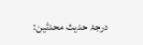درجۂ حدیث محدثین: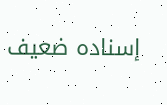إسنادہ ضعیف